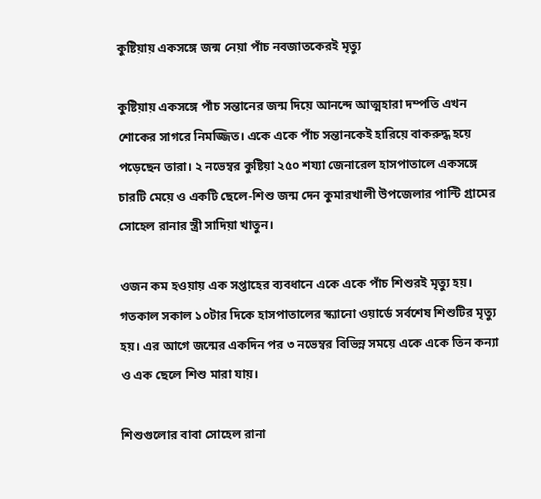কুষ্টিয়ায় একসঙ্গে জন্ম নেয়া পাঁচ নবজাতকেরই মৃত্যু

কুষ্টিয়ায় একসঙ্গে পাঁচ সন্তানের জন্ম দিয়ে আনন্দে আত্মহারা দম্পতি এখন শোকের সাগরে নিমজ্জিত। একে একে পাঁচ সন্তানকেই হারিয়ে বাকরুদ্ধ হয়ে পড়েছেন তারা। ২ নভেম্বর কুষ্টিয়া ২৫০ শয্যা জেনারেল হাসপাতালে একসঙ্গে চারটি মেয়ে ও একটি ছেলে-শিশু জন্ম দেন কুমারখালী উপজেলার পান্টি গ্রামের সোহেল রানার স্ত্রী সাদিয়া খাতুন।

ওজন কম হওয়ায় এক সপ্তাহের ব্যবধানে একে একে পাঁচ শিশুরই মৃত্যু হয়। গতকাল সকাল ১০টার দিকে হাসপাতালের স্ক্যানো ওয়ার্ডে সর্বশেষ শিশুটির মৃত্যু হয়। এর আগে জন্মের একদিন পর ৩ নভেম্বর বিভিন্ন সময়ে একে একে তিন কন্যা ও এক ছেলে শিশু মারা যায়।

শিশুগুলোর বাবা সোহেল রানা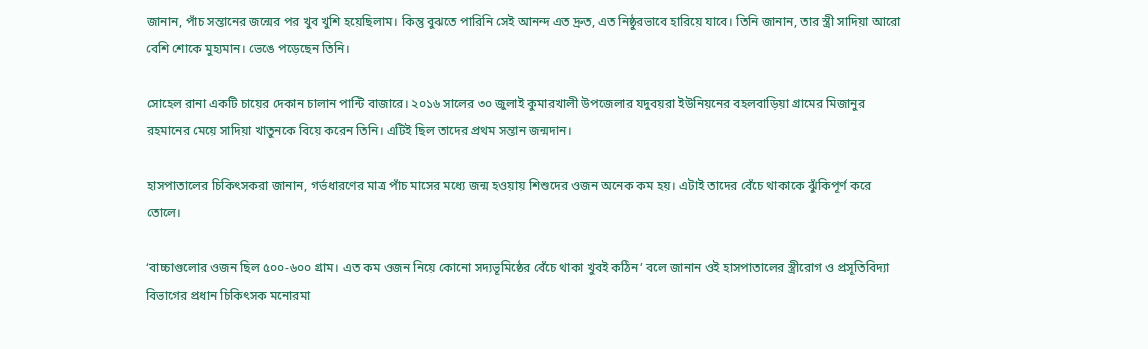জানান, পাঁচ সন্তানের জন্মের পর খুব খুশি হয়েছিলাম। কিন্তু বুঝতে পারিনি সেই আনন্দ এত দ্রুত, এত নিষ্ঠুরভাবে হারিয়ে যাবে। তিনি জানান, তার স্ত্রী সাদিয়া আরো বেশি শোকে মুহ্যমান। ভেঙে পড়েছেন তিনি।

সোহেল রানা একটি চায়ের দেকান চালান পান্টি বাজারে। ২০১৬ সালের ৩০ জুলাই কুমারখালী উপজেলার যদুবয়রা ইউনিয়নের বহলবাড়িয়া গ্রামের মিজানুর রহমানের মেয়ে সাদিয়া খাতুনকে বিয়ে করেন তিনি। এটিই ছিল তাদের প্রথম সন্তান জন্মদান।

হাসপাতালের চিকিৎসকরা জানান, গর্ভধারণের মাত্র পাঁচ মাসের মধ্যে জন্ম হওয়ায় শিশুদের ওজন অনেক কম হয়। এটাই তাদের বেঁচে থাকাকে ঝুঁকিপূর্ণ করে তোলে।

‘বাচ্চাগুলোর ওজন ছিল ৫০০-৬০০ গ্রাম। এত কম ওজন নিয়ে কোনো সদ্যভূমিষ্ঠের বেঁচে থাকা খুবই কঠিন’ বলে জানান ওই হাসপাতালের স্ত্রীরোগ ও প্রসূতিবিদ্যা বিভাগের প্রধান চিকিৎসক মনোরমা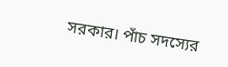সরকার। পাঁচ সদস্যের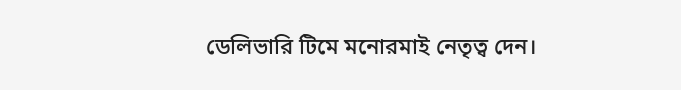ডেলিভারি টিমে মনোরমাই নেতৃত্ব দেন।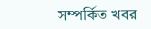সম্পর্কিত খবর